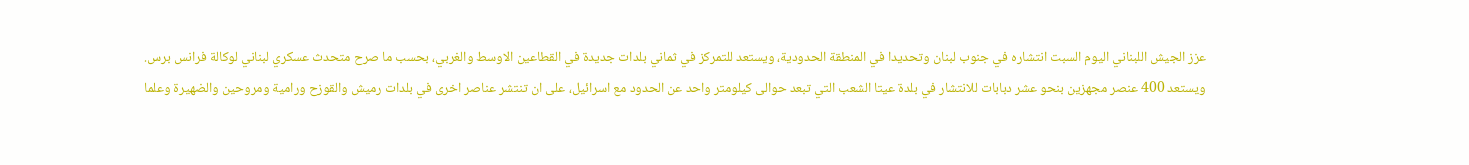عزز الجيش اللبناني اليوم السبت انتشاره في جنوب لبنان وتحديدا في المنطقة الحدودية، ويستعد للتمركز في ثماني بلدات جديدة في القطاعين الاوسط والغربي، بحسب ما صرح متحدث عسكري لبناني لوكالة فرانس برس.
ويستعد 400 عنصر مجهزين بنحو عشر دبابات للانتشار في بلدة عيتا الشعب التي تبعد حوالى كيلومتر واحد عن الحدود مع اسرائيل، على ان تنتشر عناصر اخرى في بلدات رميش والقوزح ورامية ومروحين والضهيرة وعلما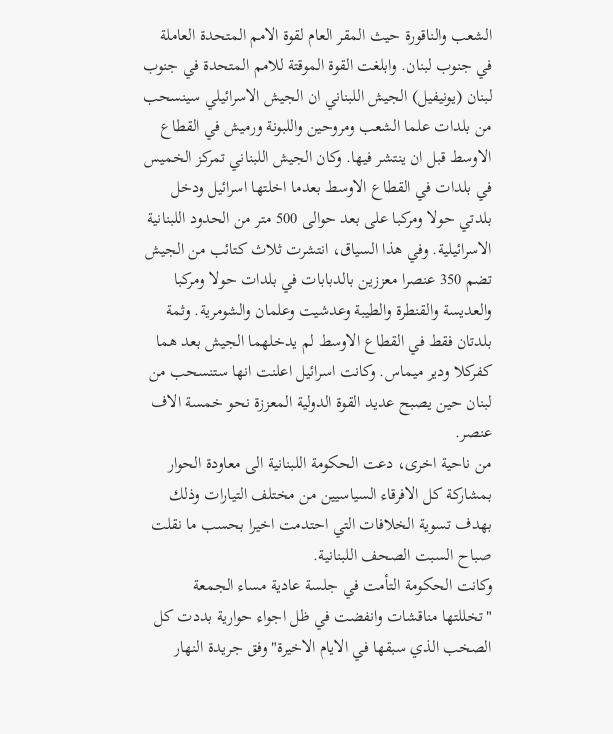الشعب والناقورة حيث المقر العام لقوة الامم المتحدة العاملة في جنوب لبنان. وابلغت القوة الموقتة للامم المتحدة في جنوب لبنان (يونيفيل) الجيش اللبناني ان الجيش الاسرائيلي سينسحب من بلدات علما الشعب ومروحين واللبونة ورميش في القطاع الاوسط قبل ان ينتشر فيها. وكان الجيش اللبناني تمركز الخميس في بلدات في القطاع الاوسط بعدما اخلتها اسرائيل ودخل بلدتي حولا ومركبا على بعد حوالى 500 متر من الحدود اللبنانية الاسرائيلية. وفي هذا السياق، انتشرت ثلاث كتائب من الجيش تضم 350 عنصرا معززين بالدبابات في بلدات حولا ومركبا والعديسة والقنطرة والطيبة وعدشيت وعلمان والشومرية. وثمة بلدتان فقط في القطاع الاوسط لم يدخلهما الجيش بعد هما كفركلا ودير ميماس. وكانت اسرائيل اعلنت انها ستنسحب من لبنان حين يصبح عديد القوة الدولية المعززة نحو خمسة الاف عنصر.
من ناحية اخرى، دعت الحكومة اللبنانية الى معاودة الحوار بمشاركة كل الافرقاء السياسيين من مختلف التيارات وذلك بهدف تسوية الخلافات التي احتدمت اخيرا بحسب ما نقلت صباح السبت الصحف اللبنانية.
وكانت الحكومة التأمت في جلسة عادية مساء الجمعة "تخللتها مناقشات وانفضت في ظل اجواء حوارية بددت كل الصخب الذي سبقها في الايام الاخيرة" وفق جريدة النهار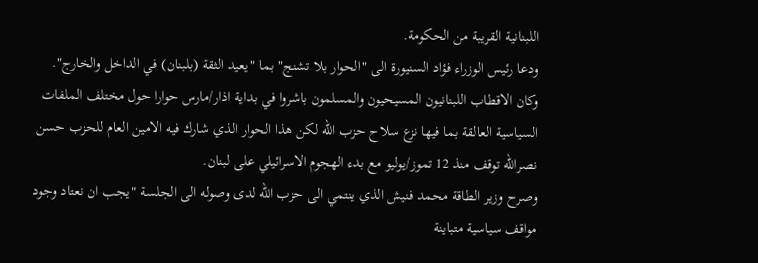اللبنانية القريبة من الحكومة.
ودعا رئيس الوزراء فؤاد السنيورة الى "الحوار بلا تشنج" بما "يعيد الثقة (بلبنان) في الداخل والخارج".
وكان الاقطاب اللبنانيون المسيحيون والمسلمون باشروا في بداية اذار/مارس حوارا حول مختلف الملفات السياسية العالقة بما فيها نزع سلاح حزب الله لكن هذا الحوار الذي شارك فيه الامين العام للحزب حسن نصرالله توقف منذ 12 تموز/يوليو مع بدء الهجوم الاسرائيلي على لبنان.
وصرح وزير الطاقة محمد فنيش الذي ينتمي الى حزب الله لدى وصوله الى الجلسة "يجب ان نعتاد وجود مواقف سياسية متباينة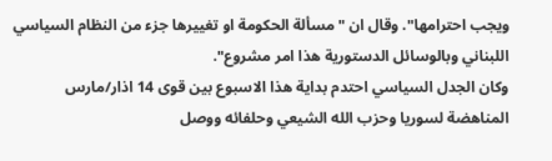ويجب احترامها". وقال ان "مسألة الحكومة او تغييرها جزء من النظام السياسي اللبناني وبالوسائل الدستورية هذا امر مشروع".
وكان الجدل السياسي احتدم بداية هذا الاسبوع بين قوى 14 اذار/مارس المناهضة لسوريا وحزب الله الشيعي وحلفائه ووصل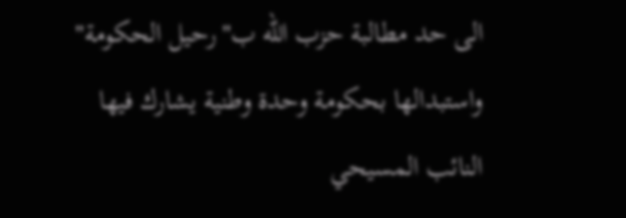الى حد مطالبة حزب الله ب"رحيل الحكومة" واستبدالها بحكومة وحدة وطنية يشارك فيها النائب المسيحي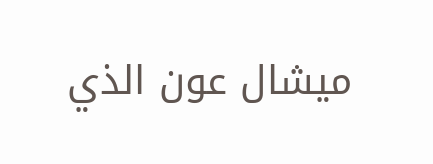ميشال عون الذي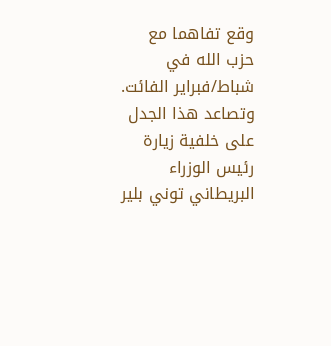وقع تفاهما مع حزب الله في شباط/فبراير الفائت.
وتصاعد هذا الجدل على خلفية زيارة رئيس الوزراء البريطاني توني بلير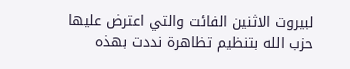لبيروت الاثنين الفائت والتي اعترض عليها حزب الله بتنظيم تظاهرة نددت بهذه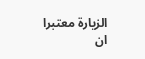الزيارة معتبرا ان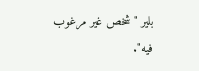بلير "شخص غير مرغوب فيه".